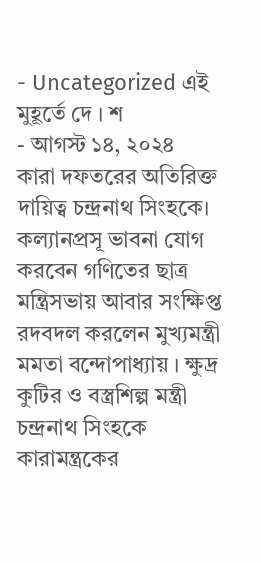- Uncategorized এই মুহূর্তে দে । শ
- আগস্ট ১৪, ২০২৪
কারা দফতরের অতিরিক্ত দায়িত্ব চন্দ্রনাথ সিংহকে। কল্যানপ্রসূ ভাবনা যোগ করবেন গণিতের ছাত্র
মন্ত্রিসভায় আবার সংক্ষিপ্ত রদবদল করলেন মুখ্যমন্ত্রী মমতা বন্দোপাধ্যায় । ক্ষুদ্র কুটির ও বস্ত্রশিল্প মন্ত্রী চন্দ্রনাথ সিংহকে কারামন্ত্রকের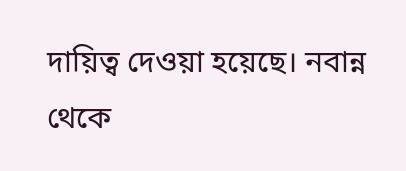দায়িত্ব দেওয়া হয়েছে। নবান্ন থেকে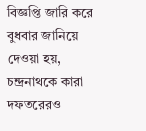বিজ্ঞপ্তি জারি করে বুধবার জানিয়ে দেওয়া হয়, চন্দ্রনাথকে কারা দফতরেরও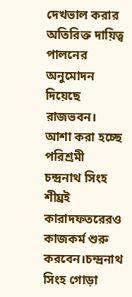দেখভাল করার অতিরিক্ত দায়িত্ব পালনের অনুমোদন দিয়েছে রাজভবন।
আশা করা হচ্ছে পরিশ্রমী চন্দ্রনাথ সিংহ শীঘ্রই কারাদফতরেরও কাজকর্ম শুরু করবেন।চন্দ্রনাথ সিংহ গোড়া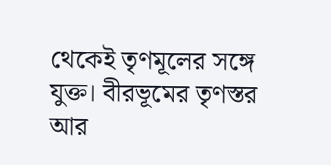থেকেই তৃণমূলের সঙ্গে যুক্ত। বীরভূমের তৃণস্তর আর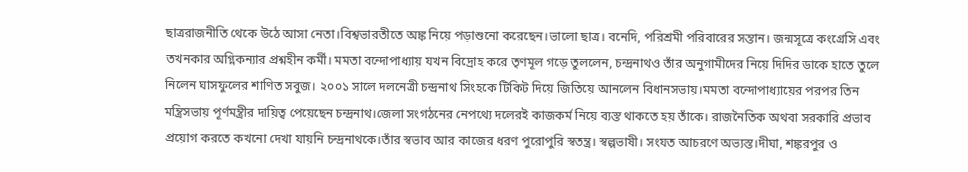ছাত্ররাজনীতি থেকে উঠে আসা নেতা।বিশ্বভারতীতে অঙ্ক নিয়ে পড়াশুনো করেছেন।ভালো ছাত্র। বনেদি, পরিশ্রমী পরিবারের সন্তান। জন্মসূত্রে কংগ্রেসি এবং তখনকার অগ্নিকন্যার প্রশ্নহীন কর্মী। মমতা বন্দোপাধ্যায় যখন বিদ্রোহ করে তৃণমূল গড়ে তুললেন, চন্দ্রনাথও তাঁর অনুগামীদের নিয়ে দিদির ডাকে হাতে তুলে নিলেন ঘাসফুলের শাণিত সবুজ। ২০০১ সালে দলনেত্রী চন্দ্রনাথ সিংহকে টিকিট দিয়ে জিতিয়ে আনলেন বিধানসভায়।মমতা বন্দোপাধ্যায়ের পরপর তিন মন্ত্রিসভায় পূর্ণমন্ত্রীর দায়িত্ব পেয়েছেন চন্দ্রনাথ।জেলা সংগঠনের নেপথ্যে দলেরই কাজকর্ম নিয়ে ব্যস্ত থাকতে হয় তাঁকে। রাজনৈতিক অথবা সরকারি প্রভাব প্রয়োগ করতে কখনো দেখা যায়নি চন্দ্রনাথকে।তাঁর স্বভাব আর কাজের ধরণ পুরোপুরি স্বতন্ত্র। স্বল্পভাষী। সংযত আচরণে অভ্যস্ত।দীঘা, শঙ্করপুর ও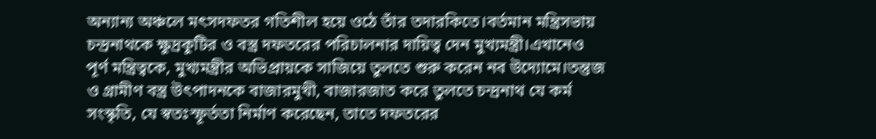অন্যান্য অঞ্চলে মৎসদফতর গতিশীল হয়ে ওঠে তাঁর তদারকিতে।বর্তমান মন্ত্রিসভায় চন্দ্রনাথকে ক্ষুদ্রকুটির ও বস্ত্র দফতরের পরিচালনার দায়িত্ব দেন মুখ্যমন্ত্রী।এখানেও পূর্ণ মন্ত্রিত্বকে, মুখ্যমন্ত্রীর অভিপ্রায়কে সাজিয়ে তুলতে শুরু করেন নব উদ্যোমে।তন্তুজ ও গ্রামীণ বস্ত্র উৎপাদনকে বাজারমুখী, বাজারজাত করে তুলতে চন্দ্রনাথ যে কর্ম সংস্কৃতি, যে স্বতঃস্ফূর্ততা নির্মাণ করেছেন, তাতে দফতরের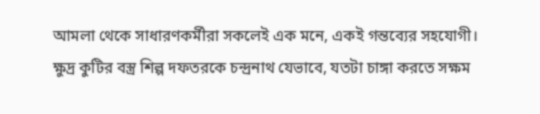আমলা থেকে সাধারণকর্মীরা সকলেই এক মনে, একই গন্তব্যের সহযোগী।
ক্ষুদ্র কুটির বস্ত্র শিল্প দফতরকে চন্দ্রনাথ যেভাবে, যতটা চাঙ্গা করতে সক্ষম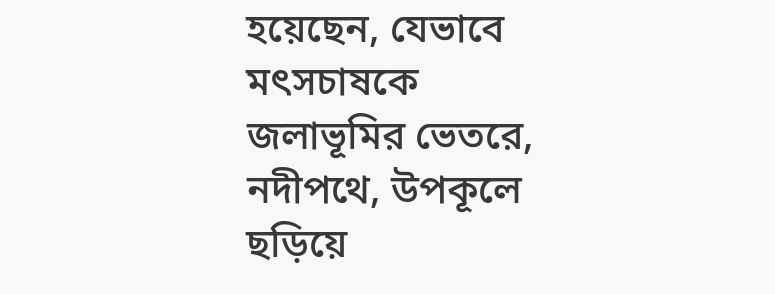হয়েছেন, যেভাবে মৎসচাষকে জলাভূমির ভেতরে, নদীপথে, উপকূলে ছড়িয়ে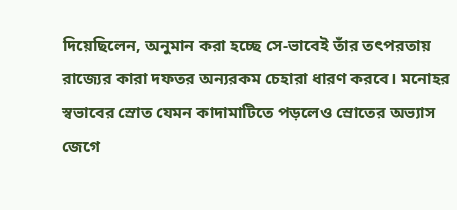দিয়েছিলেন, অনুমান করা হচ্ছে সে-ভাবেই তাঁর তৎপরতায় রাজ্যের কারা দফতর অন্যরকম চেহারা ধারণ করবে। মনোহর স্বভাবের স্রোত যেমন কাদামাটিতে পড়লেও স্রোতের অভ্যাস জেগে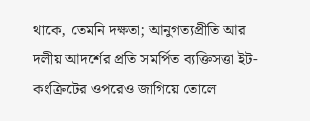থাকে, তেমনি দক্ষতা; আনুগত্যপ্রীতি আর দলীয় আদর্শের প্রতি সমর্পিত ব্যক্তিসত্তা ইট-কংক্রিটের ওপরেও জাগিয়ে তোলে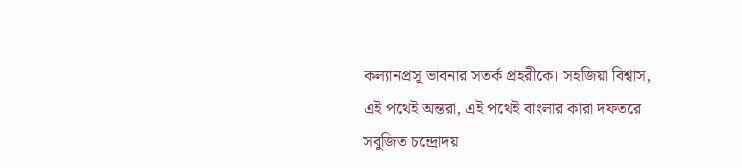কল্যানপ্রসূ ভাবনার সতর্ক প্রহরীকে। সহজিয়া বিশ্বাস, এই পথেই অন্তরা, এই পথেই বাংলার কারা দফতরে সবুজিত চন্দ্রোদয়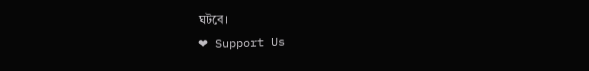ঘটবে।
❤ Support Us